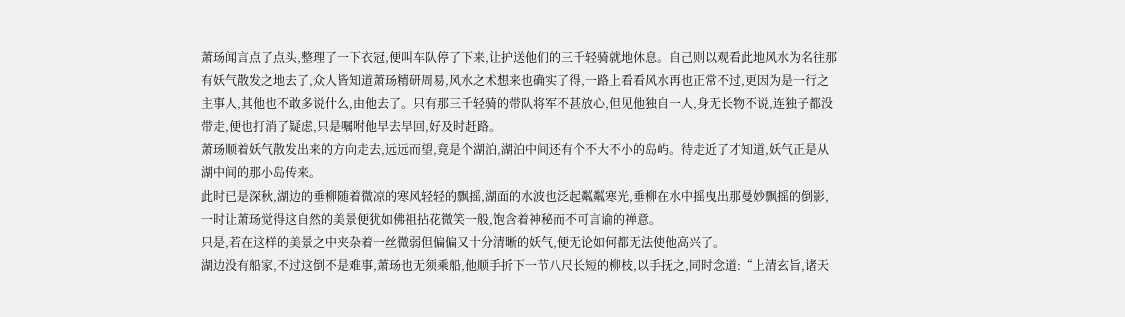萧玚闻言点了点头,整理了一下衣冠,便叫车队停了下来,让护送他们的三千轻骑就地休息。自己则以观看此地风水为名往那有妖气散发之地去了,众人皆知道萧玚精研周易,风水之术想来也确实了得,一路上看看风水再也正常不过,更因为是一行之主事人,其他也不敢多说什么,由他去了。只有那三千轻骑的带队将军不甚放心,但见他独自一人,身无长物不说,连独子都没带走,便也打消了疑虑,只是嘱咐他早去早回,好及时赶路。
萧玚顺着妖气散发出来的方向走去,远远而望,竟是个湖泊,湖泊中间还有个不大不小的岛屿。待走近了才知道,妖气正是从湖中间的那小岛传来。
此时已是深秋,湖边的垂柳随着微凉的寒风轻轻的飘摇,湖面的水波也泛起粼粼寒光,垂柳在水中摇曳出那曼妙飘摇的倒影,一时让萧玚觉得这自然的美景便犹如佛祖拈花微笑一般,饱含着神秘而不可言谕的禅意。
只是,若在这样的美景之中夹杂着一丝微弱但偏偏又十分清晰的妖气,便无论如何都无法使他高兴了。
湖边没有船家,不过这倒不是难事,萧玚也无须乘船,他顺手折下一节八尺长短的柳枝,以手抚之,同时念道:“上清玄旨,诸天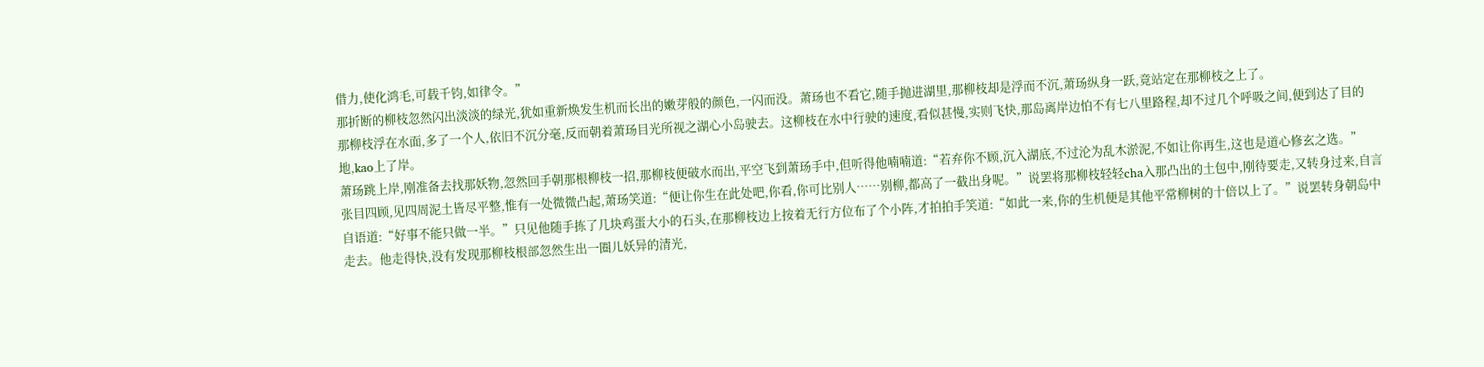借力,使化鸿毛,可载千钧,如律令。”
那折断的柳枝忽然闪出淡淡的绿光,犹如重新焕发生机而长出的嫩芽般的颜色,一闪而没。萧玚也不看它,随手抛进湖里,那柳枝却是浮而不沉,萧玚纵身一跃,竟站定在那柳枝之上了。
那柳枝浮在水面,多了一个人,依旧不沉分毫,反而朝着萧玚目光所视之湖心小岛驶去。这柳枝在水中行驶的速度,看似甚慢,实则飞快,那岛离岸边怕不有七八里路程,却不过几个呼吸之间,便到达了目的地,kao上了岸。
萧玚跳上岸,刚准备去找那妖物,忽然回手朝那根柳枝一招,那柳枝便破水而出,平空飞到萧玚手中,但听得他喃喃道:“若弃你不顾,沉入湖底,不过沦为乱木淤泥,不如让你再生,这也是道心修玄之选。”
张目四顾,见四周泥土皆尽平整,惟有一处微微凸起,萧玚笑道:“便让你生在此处吧,你看,你可比别人……别柳,都高了一截出身呢。”说罢将那柳枝轻轻cha入那凸出的土包中,刚待要走,又转身过来,自言自语道:“好事不能只做一半。”只见他随手拣了几块鸡蛋大小的石头,在那柳枝边上按着无行方位布了个小阵,才拍拍手笑道:“如此一来,你的生机便是其他平常柳树的十倍以上了。”说罢转身朝岛中走去。他走得快,没有发现那柳枝根部忽然生出一圈儿妖异的清光,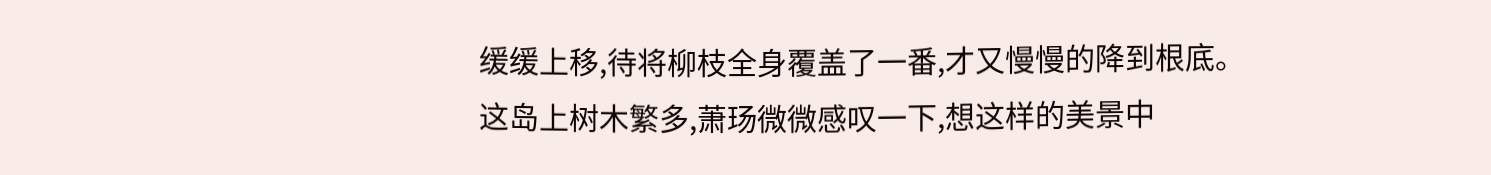缓缓上移,待将柳枝全身覆盖了一番,才又慢慢的降到根底。
这岛上树木繁多,萧玚微微感叹一下,想这样的美景中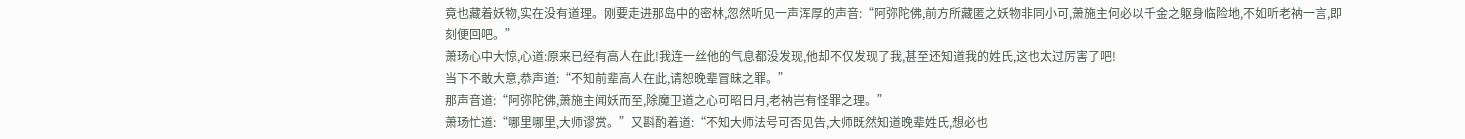竟也藏着妖物,实在没有道理。刚要走进那岛中的密林,忽然听见一声浑厚的声音:“阿弥陀佛,前方所藏匿之妖物非同小可,萧施主何必以千金之躯身临险地,不如听老衲一言,即刻便回吧。”
萧玚心中大惊,心道:原来已经有高人在此!我连一丝他的气息都没发现,他却不仅发现了我,甚至还知道我的姓氏,这也太过厉害了吧!
当下不敢大意,恭声道:“不知前辈高人在此,请恕晚辈冒昧之罪。”
那声音道:“阿弥陀佛,萧施主闻妖而至,除魔卫道之心可昭日月,老衲岂有怪罪之理。”
萧玚忙道:“哪里哪里,大师谬赏。”又斟酌着道:“不知大师法号可否见告,大师既然知道晚辈姓氏,想必也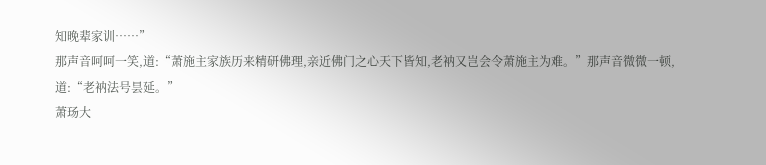知晚辈家训……”
那声音呵呵一笑,道:“萧施主家族历来精研佛理,亲近佛门之心天下皆知,老衲又岂会令萧施主为难。”那声音微微一顿,道:“老衲法号昙延。”
萧玚大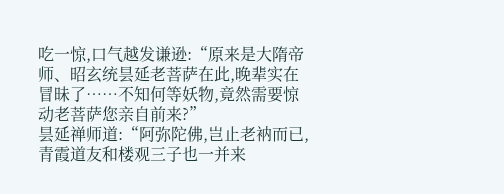吃一惊,口气越发谦逊:“原来是大隋帝师、昭玄统昙延老菩萨在此,晚辈实在冒昧了……不知何等妖物,竟然需要惊动老菩萨您亲自前来?”
昙延禅师道:“阿弥陀佛,岂止老衲而已,青霞道友和楼观三子也一并来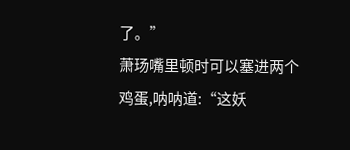了。”
萧玚嘴里顿时可以塞进两个鸡蛋,呐呐道:“这妖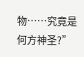物……究竟是何方神圣?”